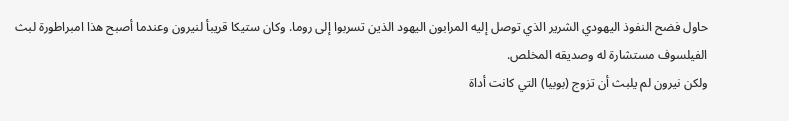حاول فضح النفوذ اليهودي الشرير الذي توصل إليه المرابون اليهود الذين تسربوا إلى روما. وكان ستيکا قريبأ لنيرون وعندما أصبح هذا امبراطورة لبث الفيلسوف مستشارة له وصديقه المخلص.
ولكن نيرون لم يلبث أن تزوج (بوبيا) التي كانت أداة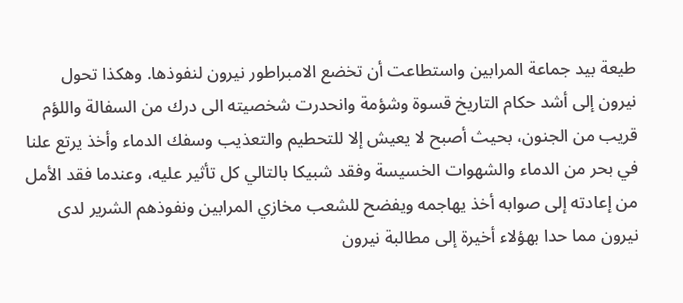طيعة بيد جماعة المرابين واستطاعت أن تخضع الامبراطور نيرون لنفوذها. وهكذا تحول نيرون إلى أشد حكام التاريخ قسوة وشؤمة وانحدرت شخصيته الى درك من السفالة واللؤم قريب من الجنون، بحيث أصبح لا يعيش إلا للتحطيم والتعذيب وسفك الدماء وأخذ يرتع علنا في بحر من الدماء والشهوات الخسيسة وفقد شبيكا بالتالي كل تأثير عليه، وعندما فقد الأمل من إعادته إلى صوابه أخذ يهاجمه ويفضح للشعب مخازي المرابين ونفوذهم الشرير لدى نيرون مما حدا بهؤلاء أخيرة إلى مطالبة نيرون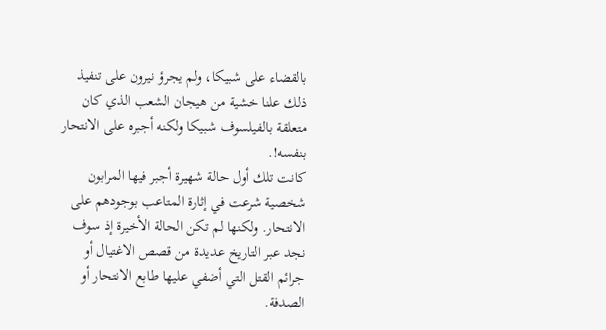بالقضاء على شبيكا، ولم يجرؤ نيرون على تنفيذ ذلك علنا خشية من هيجان الشعب الذي كان متعلقة بالفيلسوف شبيكا ولكنه أجبره على الانتحار بنفسه!.
كانت تلك أول حالة شهيرة أجبر فيها المرابون شخصية شرعت في إثارة المتاعب بوجودهم على الانتحار. ولكنها لم تكن الحالة الأخيرة إذ سوف نجد عبر التاريخ عديدة من قصص الاغتيال أو جرائم القتل التي أضفي عليها طابع الانتحار أو الصدفة.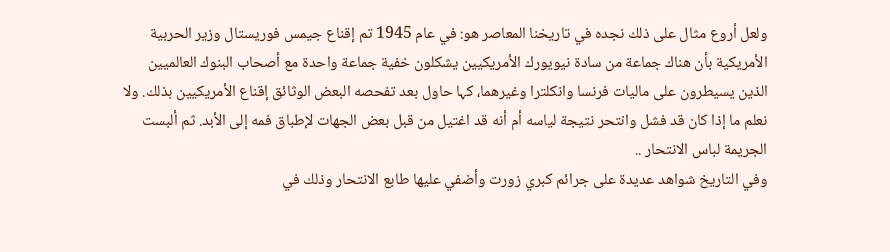ولعل أروع مثال على ذلك نجده في تاريخنا المعاصر هو: في عام 1945 تم إقناع جيمس فوريستال وزير الحربية الأمريكية بأن هناك جماعة من سادة نيويورك الأمريكيين يشكلون خفية جماعة واحدة مع أصحاب البنوك العالميين الذين يسيطرون على ماليات فرنسا وانكلترا وغيرهما، کہا حاول بعد تفحصه البعض الوثائق إقناع الأمريكيين بذلك. ولا نعلم ما إذا كان قد فشل وانتحر نتيجة لياسه أم أنه قد اغتيل من قبل بعض الجهات لإطباق فمه إلى الأبد. ثم ألبست الجريمة لباس الانتحار ..
وفي التاريخ شواهد عديدة على جرائم کبري زورت وأضفي عليها طابع الانتحار وذلك في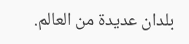بلدان عديدة من العالم.